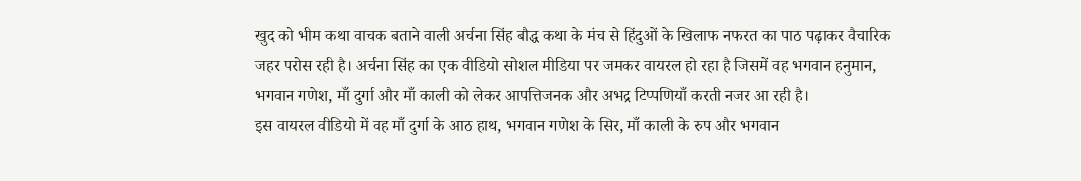खुद को भीम कथा वाचक बताने वाली अर्चना सिंह बौद्ध कथा के मंच से हिंदुओं के खिलाफ नफरत का पाठ पढ़ाकर वैचारिक जहर परोस रही है। अर्चना सिंह का एक वीडियो सोशल मीडिया पर जमकर वायरल हो रहा है जिसमें वह भगवान हनुमान, भगवान गणेश, माँ दुर्गा और माँ काली को लेकर आपत्तिजनक और अभद्र टिप्पणियाँ करती नजर आ रही है।
इस वायरल वीडियो में वह माँ दुर्गा के आठ हाथ, भगवान गणेश के सिर, माँ काली के रुप और भगवान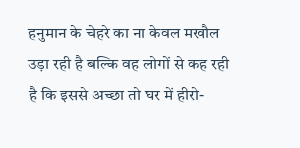हनुमान के चेहरे का ना केवल मखौल उड़ा रही है बल्कि वह लोगों से कह रही है कि इससे अच्छा तो घर में हीरो-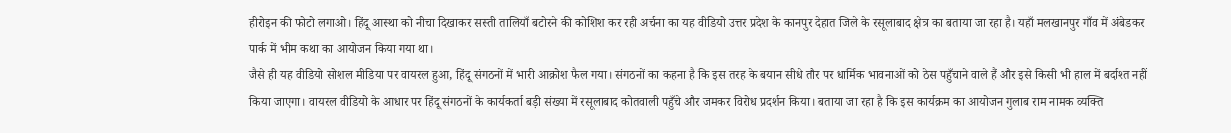हीरोइन की फोटो लगाओ। हिंदू आस्था को नीचा दिखाकर सस्ती तालियाँ बटोरने की कोशिश कर रही अर्चना का यह वीडियो उत्तर प्रदेश के कानपुर देहात जिले के रसूलाबाद क्षेत्र का बताया जा रहा है। यहाँ मलखानपुर गाँव में अंबेडकर पार्क में भीम कथा का आयोजन किया गया था।
जैसे ही यह वीडियो सोशल मीडिया पर वायरल हुआ, हिंदू संगठनों में भारी आक्रोश फैल गया। संगठनों का कहना है कि इस तरह के बयान सीधे तौर पर धार्मिक भावनाओं को ठेस पहुँचाने वाले हैं और इसे किसी भी हाल में बर्दाश्त नहीं किया जाएगा। वायरल वीडियो के आधार पर हिंदू संगठनों के कार्यकर्ता बड़ी संख्या में रसूलाबाद कोतवाली पहुँचे और जमकर विरोध प्रदर्शन किया। बताया जा रहा है कि इस कार्यक्रम का आयोजन गुलाब राम नामक व्यक्ति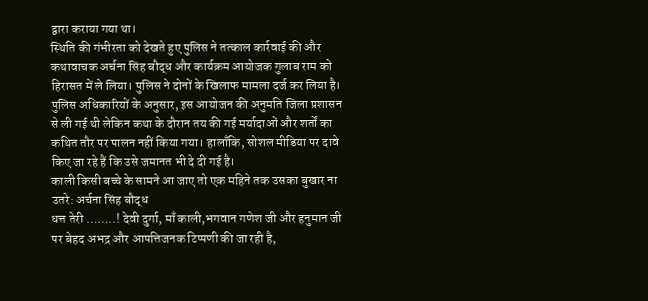द्वारा कराया गया था।
स्थिति की गंभीरता को देखते हुए पुलिस ने तत्काल कार्रवाई की और कथावाचक अर्चना सिंह बौद्ध और कार्यक्रम आयोजक गुलाब राम को हिरासत में ले लिया। पुलिस ने दोनों के खिलाफ मामला दर्ज कर लिया है। पुलिस अधिकारियों के अनुसार, इस आयोजन की अनुमति जिला प्रशासन से ली गई थी लेकिन कथा के दौरान तय की गई मर्यादाओं और शर्तों का कथित तौर पर पालन नहीं किया गया। हालाँकि, सोशल मीडिया पर दावे किए जा रहे हैं कि उसे जमानत भी दे दी गई है।
काली किसी बच्चे के सामने आ जाए तो एक महिने तक उसका बुखार ना उतरे: अर्चना सिंह बौद्ध
धत्त तेरी ……..! देवी दुर्गा, माँ काली,भगवान गणेश जी और हनुमान जी पर बेहद अभद्र और आपत्तिजनक टिप्पणी की जा रही है,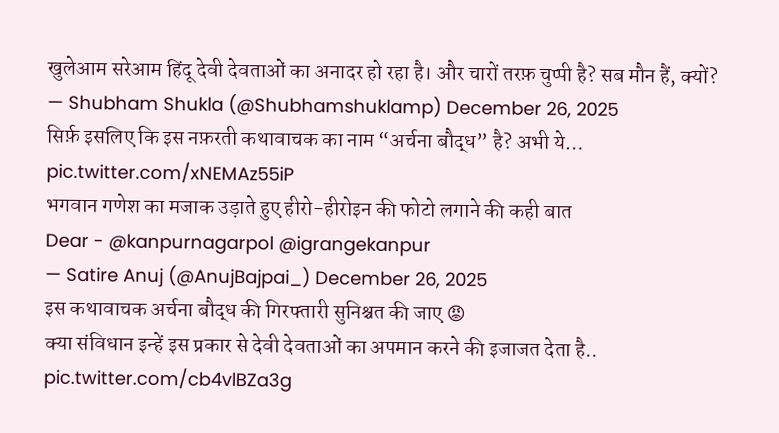खुलेआम सरेआम हिंदू देवी देवताओं का अनादर हो रहा है। और चारों तरफ़ चुप्पी है? सब मौन हैं, क्यों?
— Shubham Shukla (@Shubhamshuklamp) December 26, 2025
सिर्फ़ इसलिए कि इस नफ़रती कथावाचक का नाम “अर्चना बौद्ध” है? अभी ये… pic.twitter.com/xNEMAz55iP
भगवान गणेश का मजाक उड़ाते हुए हीरो-हीरोइन की फोटो लगाने की कही बात
Dear - @kanpurnagarpol @igrangekanpur
— Satire Anuj (@AnujBajpai_) December 26, 2025
इस कथावाचक अर्चना बौद्ध की गिरफ्तारी सुनिश्चत की जाए 😡
क्या संविधान इन्हें इस प्रकार से देवी देवताओं का अपमान करने की इजाजत देता है.. pic.twitter.com/cb4vlBZa3g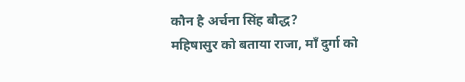कौन है अर्चना सिंह बौद्ध?
महिषासुर को बताया राजा, माँ दुर्गा को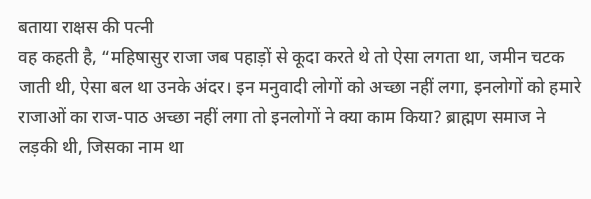बताया राक्षस की पत्नी
वह कहती है, “महिषासुर राजा जब पहाड़ों से कूदा करते थे तो ऐसा लगता था, जमीन चटक जाती थी, ऐसा बल था उनके अंदर। इन मनुवादी लोगों को अच्छा नहीं लगा, इनलोगों को हमारे राजाओं का राज-पाठ अच्छा नहीं लगा तो इनलोगों ने क्या काम किया? ब्राह्मण समाज ने लड़की थी, जिसका नाम था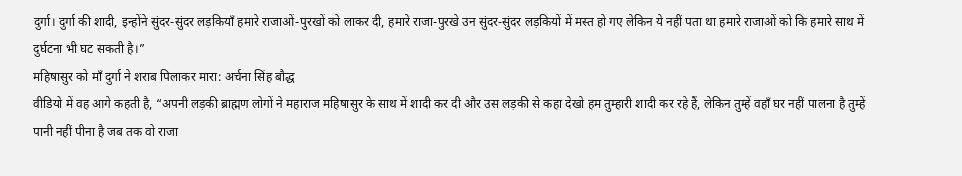दुर्गा। दुर्गा की शादी, इन्होंने सुंदर-सुंदर लड़कियाँ हमारे राजाओं-पुरखों को लाकर दी, हमारे राजा-पुरखे उन सुंदर-सुंदर लड़कियों में मस्त हो गए लेकिन ये नहीं पता था हमारे राजाओं को कि हमारे साथ में दुर्घटना भी घट सकती है।”
महिषासुर को माँ दुर्गा ने शराब पिलाकर मारा: अर्चना सिंह बौद्ध
वीडियो में वह आगे कहती है, “अपनी लड़की ब्राह्मण लोगों ने महाराज महिषासुर के साथ में शादी कर दी और उस लड़की से कहा देखो हम तुम्हारी शादी कर रहे हैं, लेकिन तुम्हें वहाँ घर नहीं पालना है तुम्हें पानी नहीं पीना है जब तक वो राजा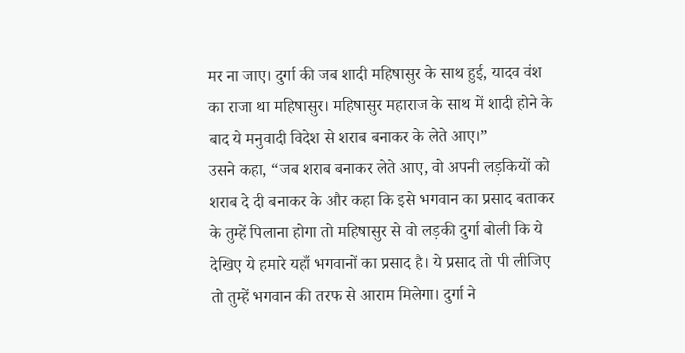मर ना जाए। दुर्गा की जब शादी महिषासुर के साथ हुई, यादव वंश का राजा था महिषासुर। महिषासुर महाराज के साथ में शादी होने के बाद ये मनुवादी विदेश से शराब बनाकर के लेते आए।”
उसने कहा, “जब शराब बनाकर लेते आए, वो अपनी लड़कियों को शराब दे दी बनाकर के और कहा कि इसे भगवान का प्रसाद बताकर के तुम्हें पिलाना होगा तो महिषासुर से वो लड़की दुर्गा बोली कि ये देखिए ये हमारे यहाँ भगवानों का प्रसाद है। ये प्रसाद तो पी लीजिए तो तुम्हें भगवान की तरफ से आराम मिलेगा। दुर्गा ने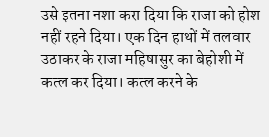उसे इतना नशा करा दिया कि राजा को होश नहीं रहने दिया। एक दिन हाथों में तलवार उठाकर के राजा महिषासुर का बेहोशी में कत्ल कर दिया। कत्ल करने के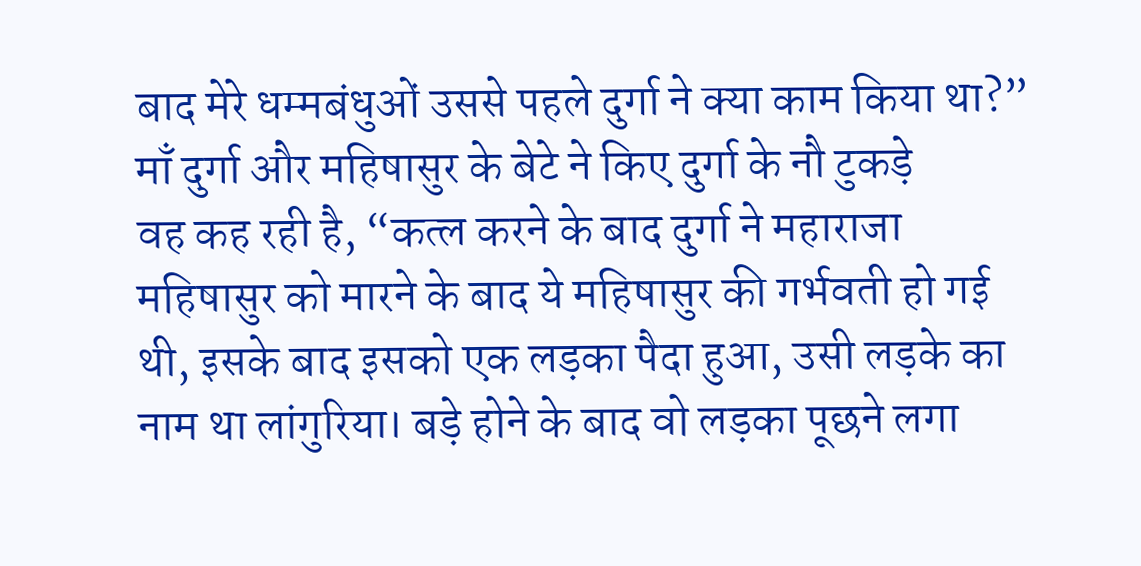बाद मेरे धम्मबंधुओं उससे पहले दुर्गा ने क्या काम किया था?”
माँ दुर्गा और महिषासुर के बेटे ने किए दुर्गा के नौ टुकड़े
वह कह रही है, “कत्ल करने के बाद दुर्गा ने महाराजा महिषासुर को मारने के बाद ये महिषासुर की गर्भवती हो गई थी, इसके बाद इसको एक लड़का पैदा हुआ, उसी लड़के का नाम था लांगुरिया। बड़े होने के बाद वो लड़का पूछने लगा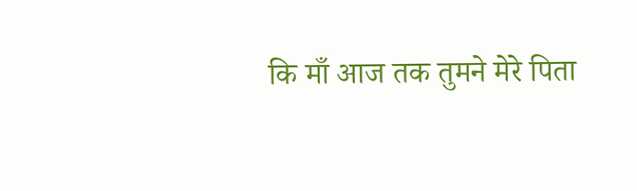कि माँ आज तक तुमने मेरे पिता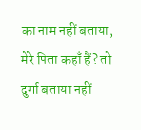का नाम नहीं बताया, मेरे पिता कहाँ हैं? तो दुर्गा बताया नहीं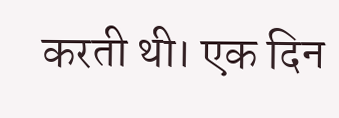करती थी। एक दिन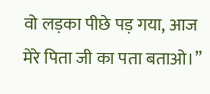वो लड़का पीछे पड़ गया, आज मेरे पिता जी का पता बताओ।”